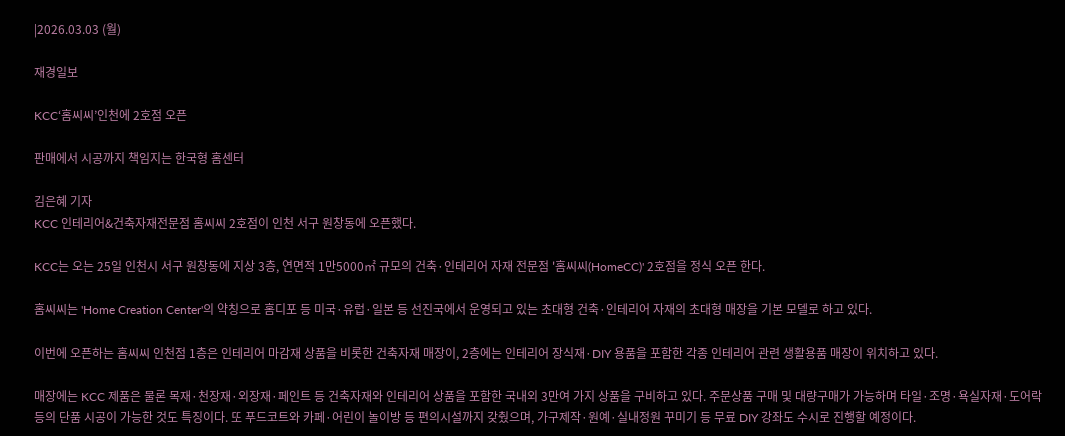|2026.03.03 (월)

재경일보

KCC‘홈씨씨’인천에 2호점 오픈

판매에서 시공까지 책임지는 한국형 홈센터

김은혜 기자
KCC 인테리어&건축자재전문점 홈씨씨 2호점이 인천 서구 원창동에 오픈했다.

KCC는 오는 25일 인천시 서구 원창동에 지상 3층, 연면적 1만5000㎡ 규모의 건축·인테리어 자재 전문점 '홈씨씨(HomeCC)' 2호점을 정식 오픈 한다.

홈씨씨는 'Home Creation Center'의 약칭으로 홈디포 등 미국·유럽·일본 등 선진국에서 운영되고 있는 초대형 건축·인테리어 자재의 초대형 매장을 기본 모델로 하고 있다.

이번에 오픈하는 홈씨씨 인천점 1층은 인테리어 마감재 상품을 비롯한 건축자재 매장이, 2층에는 인테리어 장식재·DIY 용품을 포함한 각종 인테리어 관련 생활용품 매장이 위치하고 있다.

매장에는 KCC 제품은 물론 목재·천장재·외장재·페인트 등 건축자재와 인테리어 상품을 포함한 국내외 3만여 가지 상품을 구비하고 있다. 주문상품 구매 및 대량구매가 가능하며 타일·조명·욕실자재·도어락 등의 단품 시공이 가능한 것도 특징이다. 또 푸드코트와 카페·어린이 놀이방 등 편의시설까지 갖췄으며, 가구제작·원예·실내정원 꾸미기 등 무료 DIY 강좌도 수시로 진행할 예정이다.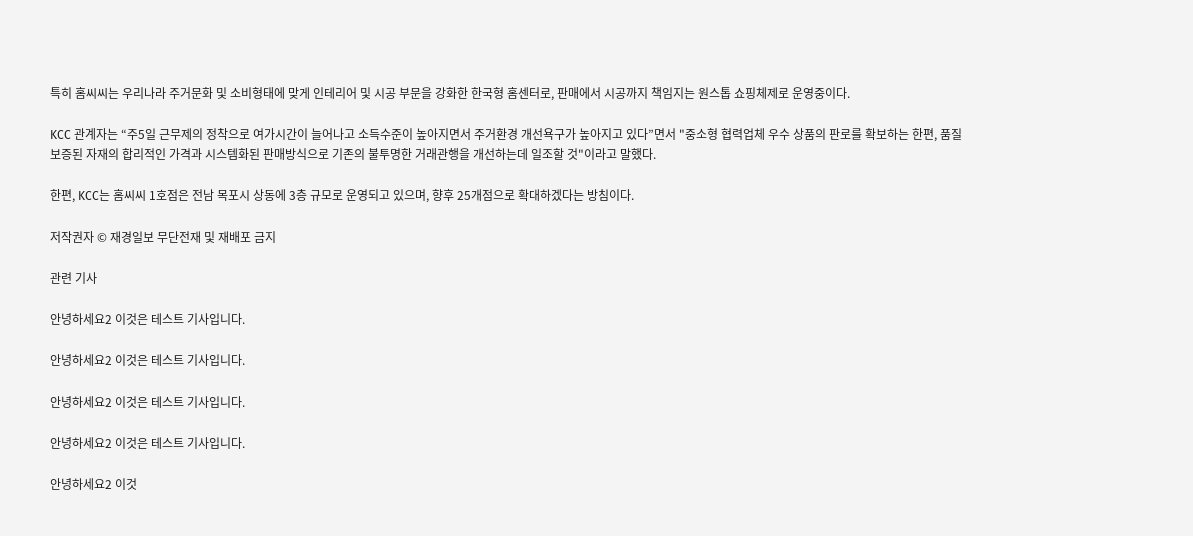특히 홈씨씨는 우리나라 주거문화 및 소비형태에 맞게 인테리어 및 시공 부문을 강화한 한국형 홈센터로, 판매에서 시공까지 책임지는 원스톱 쇼핑체제로 운영중이다.

KCC 관계자는 “주5일 근무제의 정착으로 여가시간이 늘어나고 소득수준이 높아지면서 주거환경 개선욕구가 높아지고 있다”면서 "중소형 협력업체 우수 상품의 판로를 확보하는 한편, 품질 보증된 자재의 합리적인 가격과 시스템화된 판매방식으로 기존의 불투명한 거래관행을 개선하는데 일조할 것"이라고 말했다.

한편, KCC는 홈씨씨 1호점은 전남 목포시 상동에 3층 규모로 운영되고 있으며, 향후 25개점으로 확대하겠다는 방침이다.

저작권자 © 재경일보 무단전재 및 재배포 금지

관련 기사

안녕하세요2 이것은 테스트 기사입니다.

안녕하세요2 이것은 테스트 기사입니다.

안녕하세요2 이것은 테스트 기사입니다.

안녕하세요2 이것은 테스트 기사입니다.

안녕하세요2 이것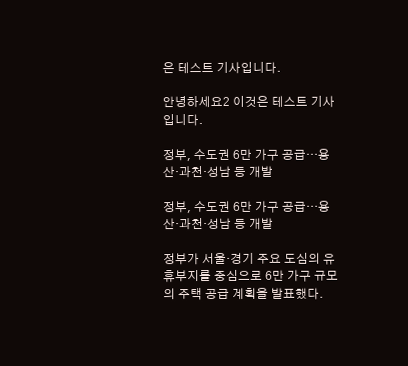은 테스트 기사입니다.

안녕하세요2 이것은 테스트 기사입니다.

정부, 수도권 6만 가구 공급…용산·과천·성남 등 개발

정부, 수도권 6만 가구 공급…용산·과천·성남 등 개발

정부가 서울·경기 주요 도심의 유휴부지를 중심으로 6만 가구 규모의 주택 공급 계획을 발표했다.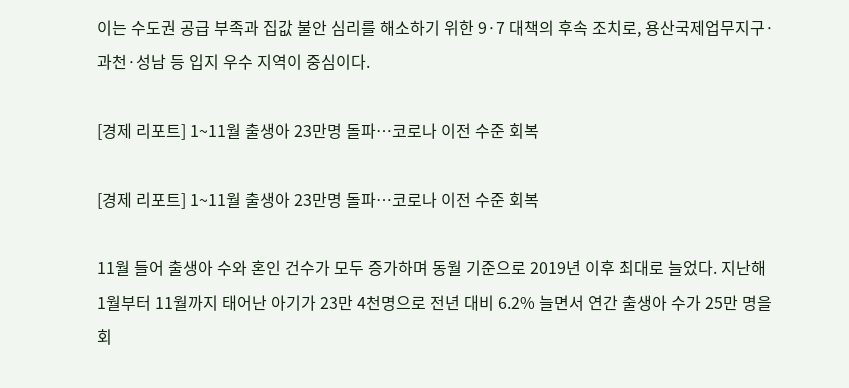이는 수도권 공급 부족과 집값 불안 심리를 해소하기 위한 9·7 대책의 후속 조치로, 용산국제업무지구·과천·성남 등 입지 우수 지역이 중심이다.

[경제 리포트] 1~11월 출생아 23만명 돌파…코로나 이전 수준 회복

[경제 리포트] 1~11월 출생아 23만명 돌파…코로나 이전 수준 회복

11월 들어 출생아 수와 혼인 건수가 모두 증가하며 동월 기준으로 2019년 이후 최대로 늘었다. 지난해 1월부터 11월까지 태어난 아기가 23만 4천명으로 전년 대비 6.2% 늘면서 연간 출생아 수가 25만 명을 회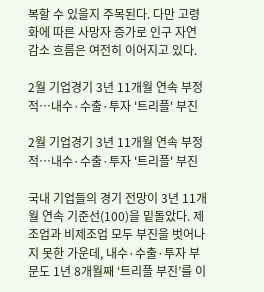복할 수 있을지 주목된다. 다만 고령화에 따른 사망자 증가로 인구 자연감소 흐름은 여전히 이어지고 있다.

2월 기업경기 3년 11개월 연속 부정적…내수·수출·투자 '트리플' 부진

2월 기업경기 3년 11개월 연속 부정적…내수·수출·투자 '트리플' 부진

국내 기업들의 경기 전망이 3년 11개월 연속 기준선(100)을 밑돌았다. 제조업과 비제조업 모두 부진을 벗어나지 못한 가운데, 내수·수출·투자 부문도 1년 8개월째 ‘트리플 부진’를 이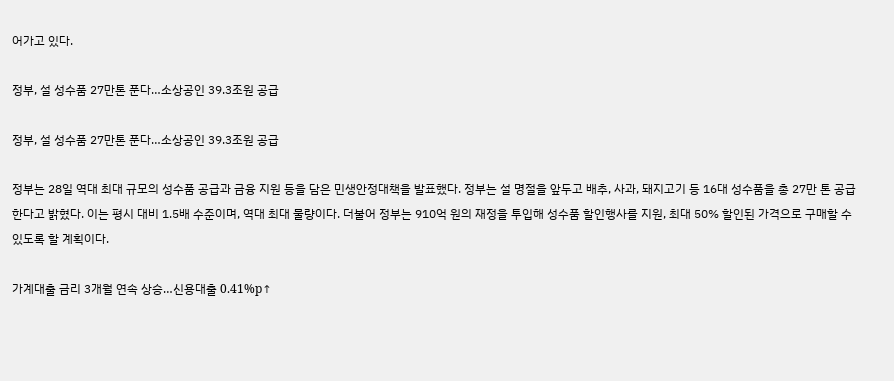어가고 있다.

정부, 설 성수품 27만톤 푼다…소상공인 39.3조원 공급

정부, 설 성수품 27만톤 푼다…소상공인 39.3조원 공급

정부는 28일 역대 최대 규모의 성수품 공급과 금융 지원 등을 담은 민생안정대책을 발표했다. 정부는 설 명절을 앞두고 배추, 사과, 돼지고기 등 16대 성수품을 총 27만 톤 공급한다고 밝혔다. 이는 평시 대비 1.5배 수준이며, 역대 최대 물량이다. 더불어 정부는 910억 원의 재정을 투입해 성수품 할인행사를 지원, 최대 50% 할인된 가격으로 구매할 수 있도록 할 계획이다.

가계대출 금리 3개월 연속 상승…신용대출 0.41%p↑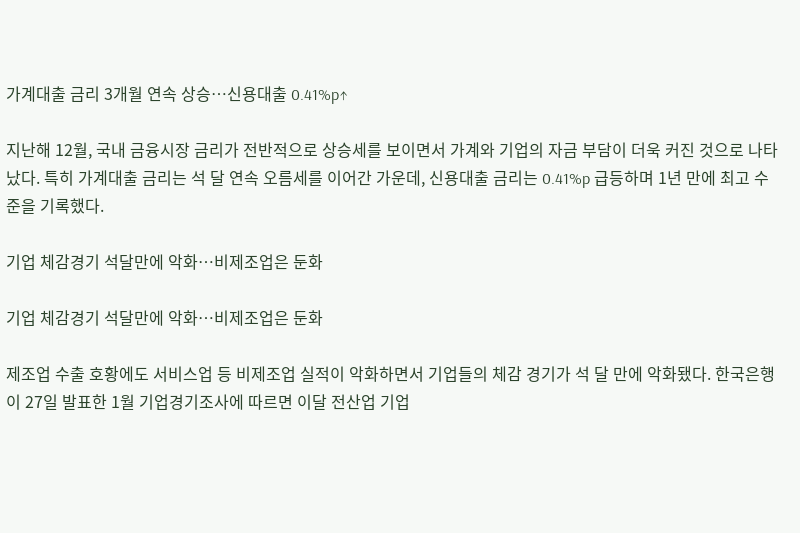가계대출 금리 3개월 연속 상승…신용대출 0.41%p↑

지난해 12월, 국내 금융시장 금리가 전반적으로 상승세를 보이면서 가계와 기업의 자금 부담이 더욱 커진 것으로 나타났다. 특히 가계대출 금리는 석 달 연속 오름세를 이어간 가운데, 신용대출 금리는 0.41%p 급등하며 1년 만에 최고 수준을 기록했다.

기업 체감경기 석달만에 악화…비제조업은 둔화

기업 체감경기 석달만에 악화…비제조업은 둔화

제조업 수출 호황에도 서비스업 등 비제조업 실적이 악화하면서 기업들의 체감 경기가 석 달 만에 악화됐다. 한국은행이 27일 발표한 1월 기업경기조사에 따르면 이달 전산업 기업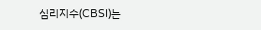심리지수(CBSI)는